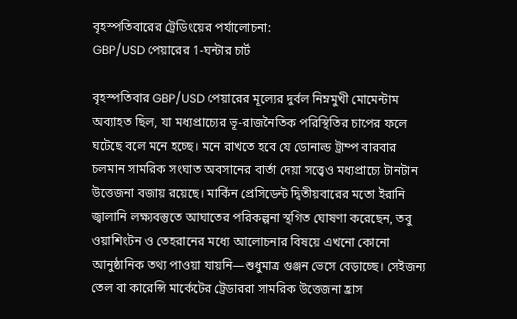বৃহস্পতিবারের ট্রেডিংয়ের পর্যালোচনা:
GBP/USD পেয়ারের 1-ঘন্টার চার্ট

বৃহস্পতিবার GBP/USD পেয়ারের মূল্যের দুর্বল নিম্নমুখী মোমেন্টাম অব্যাহত ছিল, যা মধ্যপ্রাচ্যের ভূ-রাজনৈতিক পরিস্থিতির চাপের ফলে ঘটেছে বলে মনে হচ্ছে। মনে রাখতে হবে যে ডোনাল্ড ট্রাম্প বারবার চলমান সামরিক সংঘাত অবসানের বার্তা দেয়া সত্ত্বেও মধ্যপ্রাচ্যে টানটান উত্তেজনা বজায় রয়েছে। মার্কিন প্রেসিডেন্ট দ্বিতীয়বারের মতো ইরানি জ্বালানি লক্ষ্যবস্তুতে আঘাতের পরিকল্পনা স্থগিত ঘোষণা করেছেন, তবু ওয়াশিংটন ও তেহরানের মধ্যে আলোচনার বিষয়ে এখনো কোনো আনুষ্ঠানিক তথ্য পাওয়া যায়নি—শুধুমাত্র গুঞ্জন ভেসে বেড়াচ্ছে। সেইজন্য তেল বা কারেন্সি মার্কেটের ট্রেডাররা সামরিক উত্তেজনা হ্রাস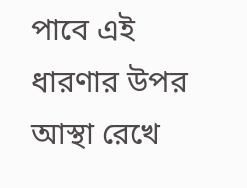পাবে এই ধারণার উপর আস্থা রেখে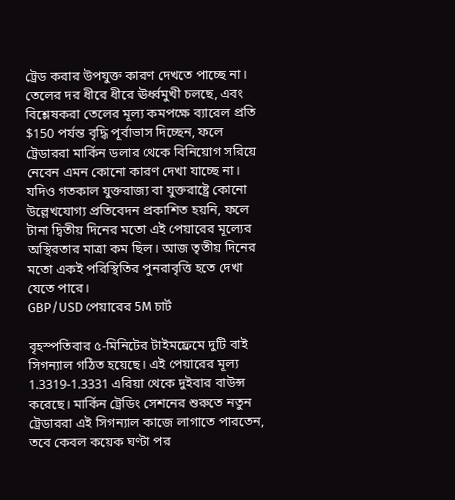ট্রেড করার উপযুক্ত কারণ দেখতে পাচ্ছে না। তেলের দর ধীরে ধীরে ঊর্ধ্বমুখী চলছে, এবং বিশ্লেষকরা তেলের মূল্য কমপক্ষে ব্যারেল প্রতি $150 পর্যন্ত বৃদ্ধি পূর্বাভাস দিচ্ছেন, ফলে ট্রেডাররা মার্কিন ডলার থেকে বিনিয়োগ সরিয়ে নেবেন এমন কোনো কারণ দেখা যাচ্ছে না। যদিও গতকাল যুক্তরাজ্য বা যুক্তরাষ্ট্রে কোনো উল্লেখযোগ্য প্রতিবেদন প্রকাশিত হয়নি, ফলে টানা দ্বিতীয় দিনের মতো এই পেয়ারের মূল্যের অস্থিরতার মাত্রা কম ছিল। আজ তৃতীয় দিনের মতো একই পরিস্থিতির পুনরাবৃত্তি হতে দেখা যেতে পারে।
GBP/USD পেয়ারের 5M চার্ট

বৃহস্পতিবার ৫-মিনিটের টাইমফ্রেমে দুটি বাই সিগন্যাল গঠিত হয়েছে। এই পেয়ারের মূল্য 1.3319-1.3331 এরিয়া থেকে দুইবার বাউন্স করেছে। মার্কিন ট্রেডিং সেশনের শুরুতে নতুন ট্রেডাররা এই সিগন্যাল কাজে লাগাতে পারতেন, তবে কেবল কয়েক ঘণ্টা পর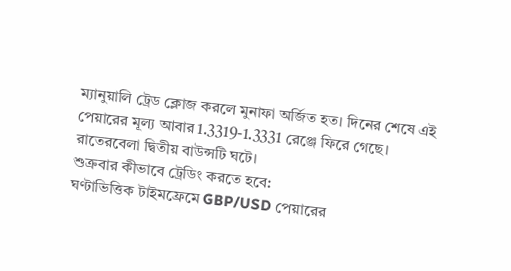ম্যানুয়ালি ট্রেড ক্লোজ করলে মুনাফা অর্জিত হত। দিনের শেষে এই পেয়ারের মূল্য আবার 1.3319-1.3331 রেঞ্জে ফিরে গেছে। রাতেরবেলা দ্বিতীয় বাউন্সটি ঘটে।
শুক্রবার কীভাবে ট্রেডিং করতে হবে:
ঘণ্টাভিত্তিক টাইমফ্রেমে GBP/USD পেয়ারের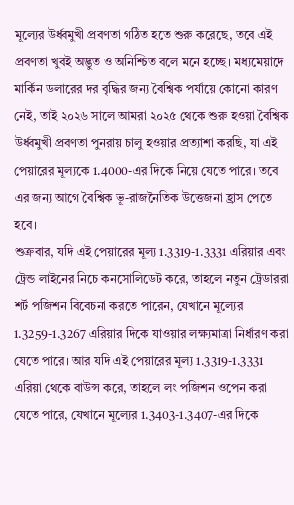মূল্যের উর্ধ্বমুখী প্রবণতা গঠিত হতে শুরু করেছে, তবে এই প্রবণতা খুবই অদ্ভুত ও অনিশ্চিত বলে মনে হচ্ছে। মধ্যমেয়াদে মার্কিন ডলারের দর বৃদ্ধির জন্য বৈশ্বিক পর্যায়ে কোনো কারণ নেই, তাই ২০২৬ সালে আমরা ২০২৫ থেকে শুরু হওয়া বৈশ্বিক উর্ধ্বমুখী প্রবণতা পুনরায় চালু হওয়ার প্রত্যাশা করছি, যা এই পেয়ারের মূল্যকে 1.4000-এর দিকে নিয়ে যেতে পারে। তবে এর জন্য আগে বৈশ্বিক ভূ-রাজনৈতিক উত্তেজনা হ্রাস পেতে হবে।
শুক্রবার, যদি এই পেয়ারের মূল্য 1.3319-1.3331 এরিয়ার এবং ট্রেন্ড লাইনের নিচে কনসোলিডেট করে, তাহলে নতুন ট্রেডাররা শর্ট পজিশন বিবেচনা করতে পারেন, যেখানে মূল্যের 1.3259-1.3267 এরিয়ার দিকে যাওয়ার লক্ষ্যমাত্রা নির্ধারণ করা যেতে পারে। আর যদি এই পেয়ারের মূল্য 1.3319-1.3331 এরিয়া থেকে বাউন্স করে, তাহলে লং পজিশন ওপেন করা যেতে পারে, যেখানে মূল্যের 1.3403-1.3407-এর দিকে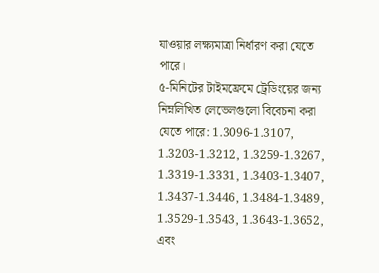যাওয়ার লক্ষ্যমাত্রা নির্ধারণ করা যেতে পারে।
৫-মিনিটের টাইমফ্রেমে ট্রেডিংয়ের জন্য নিম্নলিখিত লেভেলগুলো বিবেচনা করা যেতে পারে: 1.3096-1.3107, 1.3203-1.3212, 1.3259-1.3267, 1.3319-1.3331, 1.3403-1.3407, 1.3437-1.3446, 1.3484-1.3489, 1.3529-1.3543, 1.3643-1.3652, এবং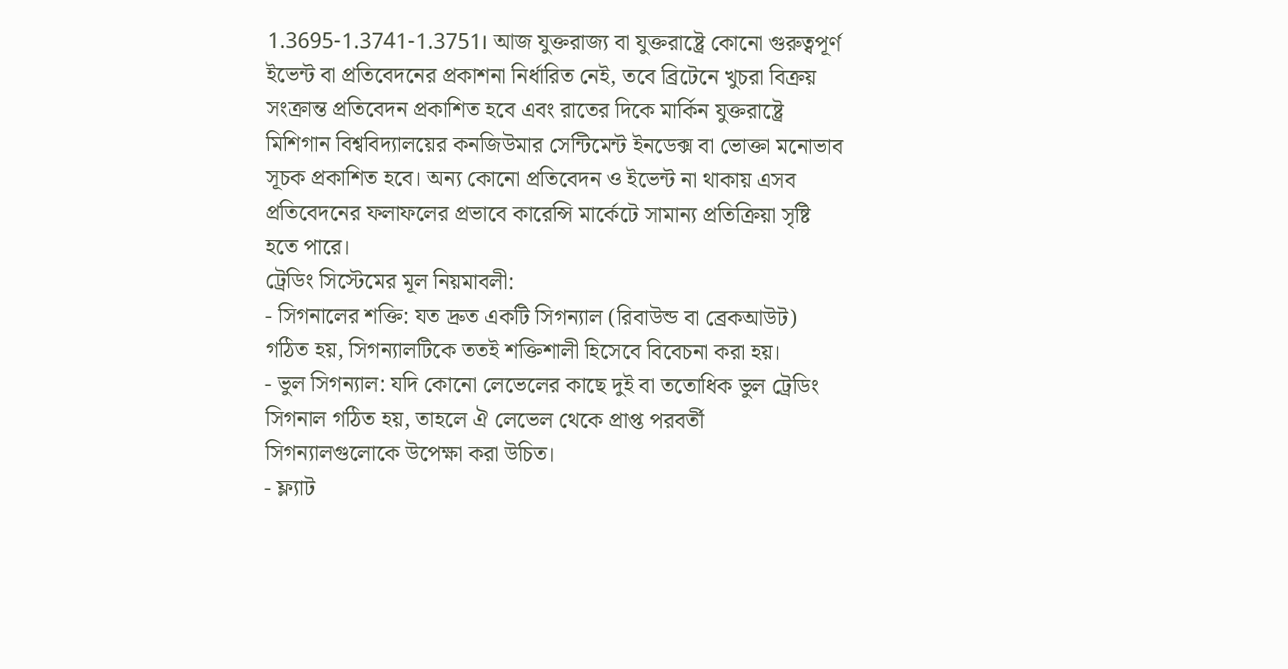1.3695-1.3741-1.3751। আজ যুক্তরাজ্য বা যুক্তরাষ্ট্রে কোনো গুরুত্বপূর্ণ ইভেন্ট বা প্রতিবেদনের প্রকাশনা নির্ধারিত নেই, তবে ব্রিটেনে খুচরা বিক্রয় সংক্রান্ত প্রতিবেদন প্রকাশিত হবে এবং রাতের দিকে মার্কিন যুক্তরাষ্ট্রে মিশিগান বিশ্ববিদ্যালয়ের কনজিউমার সেন্টিমেন্ট ইনডেক্স বা ভোক্তা মনোভাব সূচক প্রকাশিত হবে। অন্য কোনো প্রতিবেদন ও ইভেন্ট না থাকায় এসব প্রতিবেদনের ফলাফলের প্রভাবে কারেন্সি মার্কেটে সামান্য প্রতিক্রিয়া সৃষ্টি হতে পারে।
ট্রেডিং সিস্টেমের মূল নিয়মাবলী:
- সিগনালের শক্তি: যত দ্রুত একটি সিগন্যাল (রিবাউন্ড বা ব্রেকআউট) গঠিত হয়, সিগন্যালটিকে ততই শক্তিশালী হিসেবে বিবেচনা করা হয়।
- ভুল সিগন্যাল: যদি কোনো লেভেলের কাছে দুই বা ততোধিক ভুল ট্রেডিং সিগনাল গঠিত হয়, তাহলে ঐ লেভেল থেকে প্রাপ্ত পরবর্তী সিগন্যালগুলোকে উপেক্ষা করা উচিত।
- ফ্ল্যাট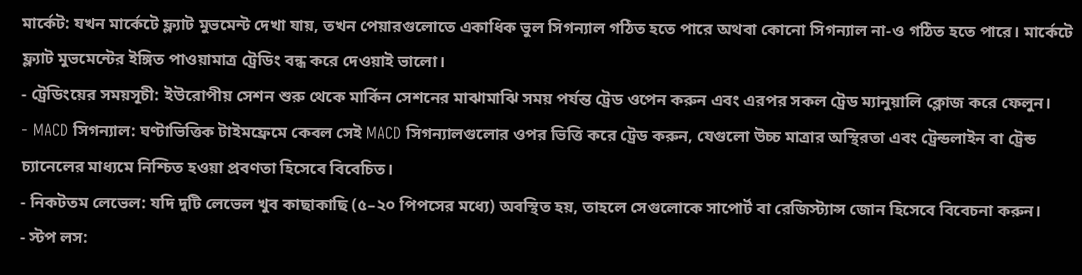মার্কেট: যখন মার্কেটে ফ্ল্যাট মুভমেন্ট দেখা যায়, তখন পেয়ারগুলোতে একাধিক ভুল সিগন্যাল গঠিত হতে পারে অথবা কোনো সিগন্যাল না-ও গঠিত হতে পারে। মার্কেটে ফ্ল্যাট মুভমেন্টের ইঙ্গিত পাওয়ামাত্র ট্রেডিং বন্ধ করে দেওয়াই ভালো।
- ট্রেডিংয়ের সময়সূচী: ইউরোপীয় সেশন শুরু থেকে মার্কিন সেশনের মাঝামাঝি সময় পর্যন্ত ট্রেড ওপেন করুন এবং এরপর সকল ট্রেড ম্যানুয়ালি ক্লোজ করে ফেলুন।
- MACD সিগন্যাল: ঘণ্টাভিত্তিক টাইমফ্রেমে কেবল সেই MACD সিগন্যালগুলোর ওপর ভিত্তি করে ট্রেড করুন, যেগুলো উচ্চ মাত্রার অস্থিরতা এবং ট্রেন্ডলাইন বা ট্রেন্ড চ্যানেলের মাধ্যমে নিশ্চিত হওয়া প্রবণতা হিসেবে বিবেচিত।
- নিকটতম লেভেল: যদি দুটি লেভেল খুব কাছাকাছি (৫–২০ পিপসের মধ্যে) অবস্থিত হয়, তাহলে সেগুলোকে সাপোর্ট বা রেজিস্ট্যান্স জোন হিসেবে বিবেচনা করুন।
- স্টপ লস: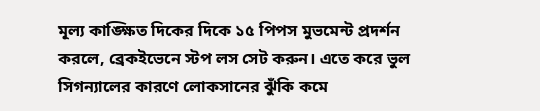মূল্য কাঙ্ক্ষিত দিকের দিকে ১৫ পিপস মুভমেন্ট প্রদর্শন করলে, ব্রেকইভেনে স্টপ লস সেট করুন। এতে করে ভুল সিগন্যালের কারণে লোকসানের ঝুঁকি কমে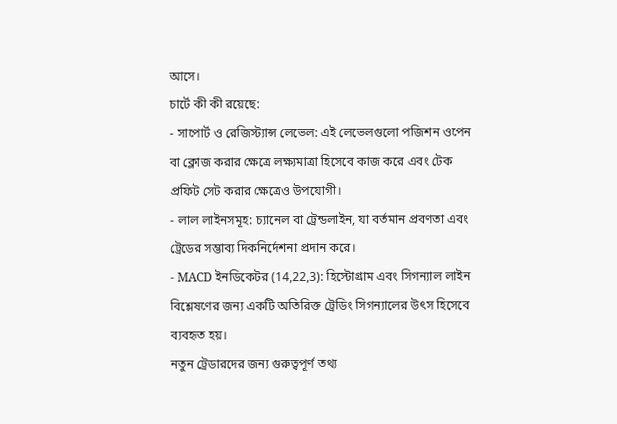আসে।
চার্টে কী কী রয়েছে:
- সাপোর্ট ও রেজিস্ট্যান্স লেভেল: এই লেভেলগুলো পজিশন ওপেন বা ক্লোজ করার ক্ষেত্রে লক্ষ্যমাত্রা হিসেবে কাজ করে এবং টেক প্রফিট সেট করার ক্ষেত্রেও উপযোগী।
- লাল লাইনসমূহ: চ্যানেল বা ট্রেন্ডলাইন, যা বর্তমান প্রবণতা এবং ট্রেডের সম্ভাব্য দিকনির্দেশনা প্রদান করে।
- MACD ইনডিকেটর (14,22,3): হিস্টোগ্রাম এবং সিগন্যাল লাইন বিশ্লেষণের জন্য একটি অতিরিক্ত ট্রেডিং সিগন্যালের উৎস হিসেবে ব্যবহৃত হয়।
নতুন ট্রেডারদের জন্য গুরুত্বপূর্ণ তথ্য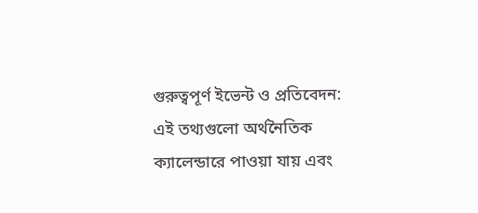গুরুত্বপূর্ণ ইভেন্ট ও প্রতিবেদন: এই তথ্যগুলো অর্থনৈতিক ক্যালেন্ডারে পাওয়া যায় এবং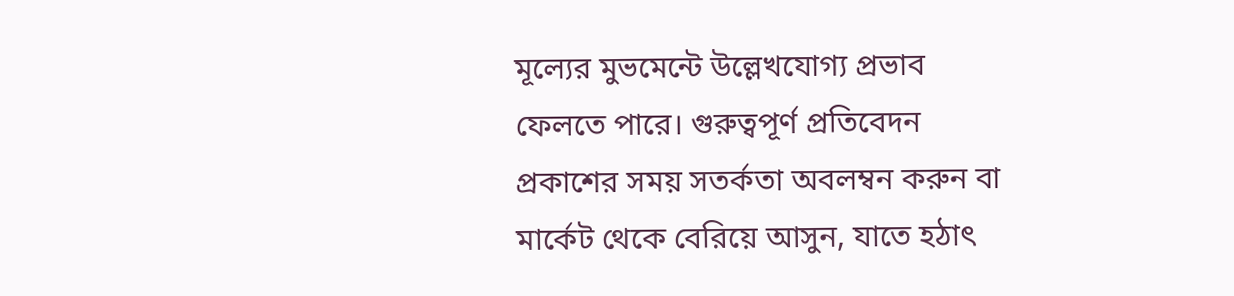মূল্যের মুভমেন্টে উল্লেখযোগ্য প্রভাব ফেলতে পারে। গুরুত্বপূর্ণ প্রতিবেদন প্রকাশের সময় সতর্কতা অবলম্বন করুন বা মার্কেট থেকে বেরিয়ে আসুন, যাতে হঠাৎ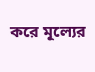করে মূল্যের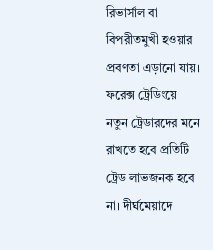রিভার্সাল বা বিপরীতমুখী হওয়ার প্রবণতা এড়ানো যায়।
ফরেক্স ট্রেডিংয়ে নতুন ট্রেডারদের মনে রাখতে হবে প্রতিটি ট্রেড লাভজনক হবে না। দীর্ঘমেয়াদে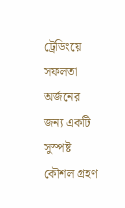ট্রেডিংয়ে সফলতা অর্জনের জন্য একটি সুস্পষ্ট কৌশল গ্রহণ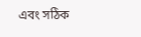এবং সঠিক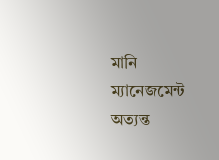মানি ম্যানেজমেন্ট অত্যন্ত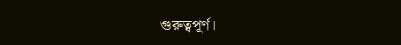গুরুত্বপূর্ণ।